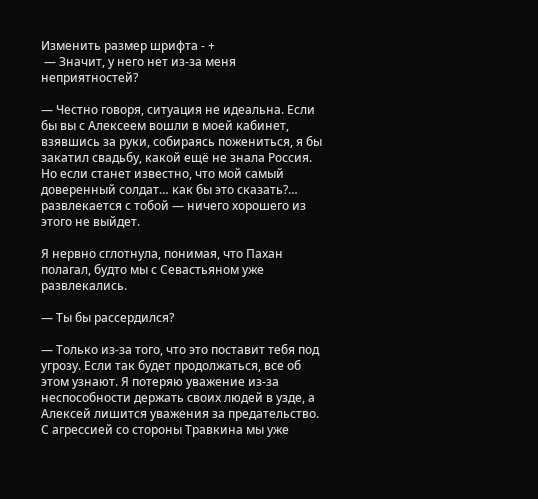Изменить размер шрифта - +
 — Значит, у него нет из-за меня неприятностей?

— Честно говоря, ситуация не идеальна. Если бы вы с Алексеем вошли в моей кабинет, взявшись за руки, собираясь пожениться, я бы закатил свадьбу, какой ещё не знала Россия. Но если станет известно, что мой самый доверенный солдат… как бы это сказать?… развлекается с тобой — ничего хорошего из этого не выйдет.

Я нервно сглотнула, понимая, что Пахан полагал, будто мы с Севастьяном уже развлекались.

— Ты бы рассердился?

— Только из-за того, что это поставит тебя под угрозу. Если так будет продолжаться, все об этом узнают. Я потеряю уважение из-за неспособности держать своих людей в узде, а Алексей лишится уважения за предательство. С агрессией со стороны Травкина мы уже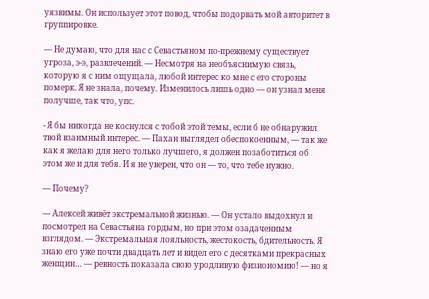уязвимы. Он использует этот повод, чтобы подорвать мой авторитет в группировке.

— Не думаю, что для нас с Севастьяном по-прежнему существует угроза, э-э, развлечений. — Несмотря на необъяснимую связь, которую я с ним ощущала, любой интерес ко мне с его стороны померк. Я не знала, почему. Изменилось лишь одно — он узнал меня получше, так что, упс.

- Я бы никогда не коснулся с тобой этой темы, если б не обнаружил твой взаимный интерес. — Пахан выглядел обеспокоенным, — так же как я желаю для него только лучшего, я должен позаботиться об этом же и для тебя. И я не уверен, что он — то, что тебе нужно.

— Почему?

— Алексей живёт экстремальной жизнью. — Он устало выдохнул и посмотрел на Севастьяна гордым, но при этом озадаченным взглядом. — Экстремальная лояльность, жестокость, бдительность. Я знаю его уже почти двадцать лет и видел его с десятками прекрасных женщин… — ревность показала свою уродливую физиономию! — но я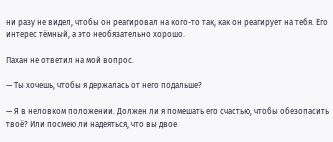ни разу не видел, чтобы он реагировал на кого-то так, как он реагирует на тебя. Его интерес тёмный, а это необязательно хорошо.

Пахан не ответил на мой вопрос.

— Ты хочешь, чтобы я держалась от него подальше?

— Я в неловком положении. Должен ли я помешать его счастью, чтобы обезопасить твоё? Или посмею ли надеяться, что вы двое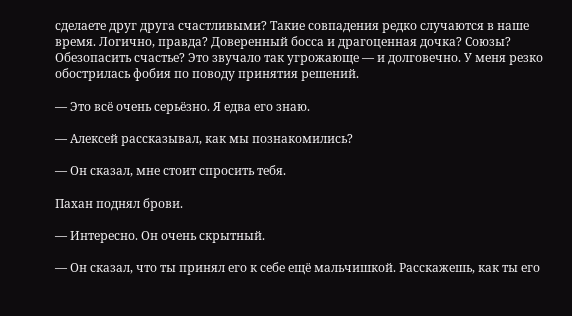сделаете друг друга счастливыми? Такие совпадения редко случаются в наше время. Логично, правда? Доверенный босса и драгоценная дочка? Союзы? Обезопасить счастье? Это звучало так угрожающе — и долговечно. У меня резко обострилась фобия по поводу принятия решений.

— Это всё очень серьёзно. Я едва его знаю.

— Алексей рассказывал, как мы познакомились?

— Он сказал, мне стоит спросить тебя.

Пахан поднял брови.

— Интересно. Он очень скрытный.

— Он сказал, что ты принял его к себе ещё мальчишкой. Расскажешь, как ты его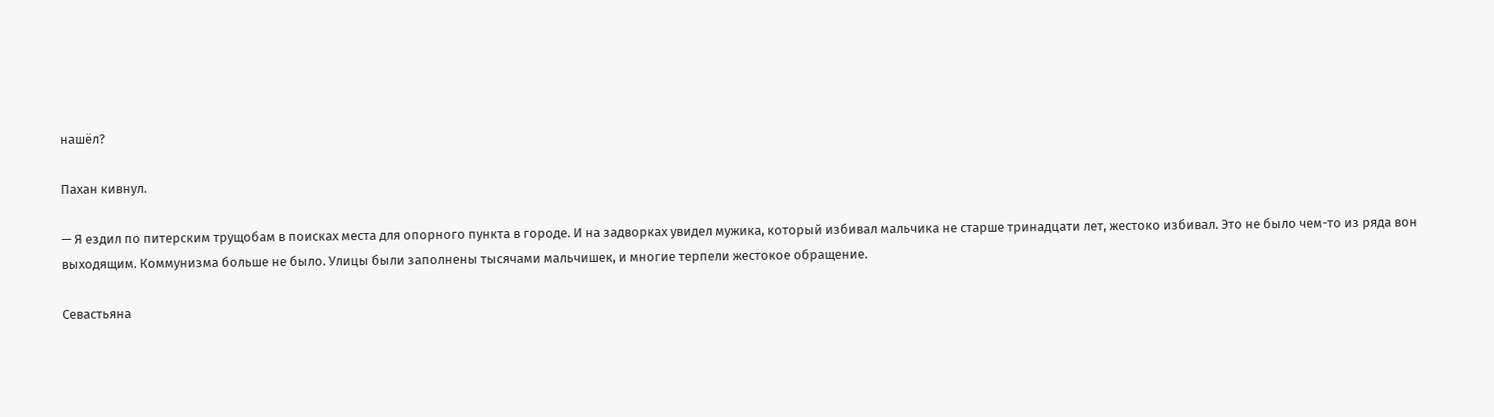нашёл?

Пахан кивнул.

— Я ездил по питерским трущобам в поисках места для опорного пункта в городе. И на задворках увидел мужика, который избивал мальчика не старше тринадцати лет, жестоко избивал. Это не было чем-то из ряда вон выходящим. Коммунизма больше не было. Улицы были заполнены тысячами мальчишек, и многие терпели жестокое обращение.

Севастьяна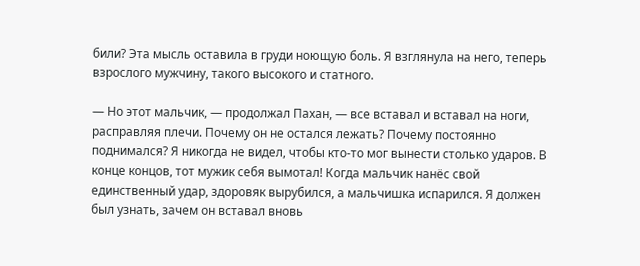били? Эта мысль оставила в груди ноющую боль. Я взглянула на него, теперь взрослого мужчину, такого высокого и статного.

— Но этот мальчик, — продолжал Пахан, — все вставал и вставал на ноги, расправляя плечи. Почему он не остался лежать? Почему постоянно поднимался? Я никогда не видел, чтобы кто-то мог вынести столько ударов. В конце концов, тот мужик себя вымотал! Когда мальчик нанёс свой единственный удар, здоровяк вырубился, а мальчишка испарился. Я должен был узнать, зачем он вставал вновь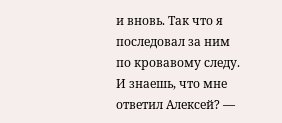и вновь. Так что я последовал за ним по кровавому следу. И знаешь, что мне ответил Алексей? —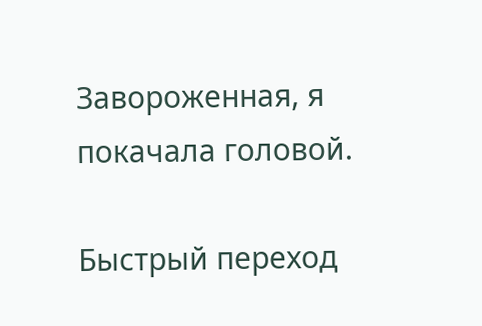Завороженная, я покачала головой.

Быстрый переход